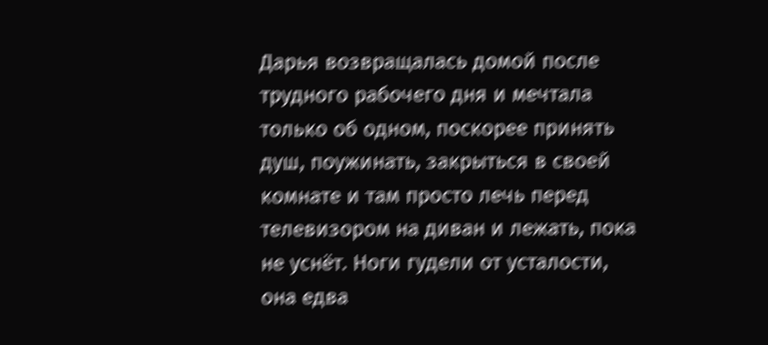Дарья возвращалась домой после трудного рабочего дня и мечтала только об одном, поскорее принять душ, поужинать, закрыться в своей комнате и там просто лечь перед телевизором на диван и лежать, пока не уснёт. Ноги гудели от усталости, она едва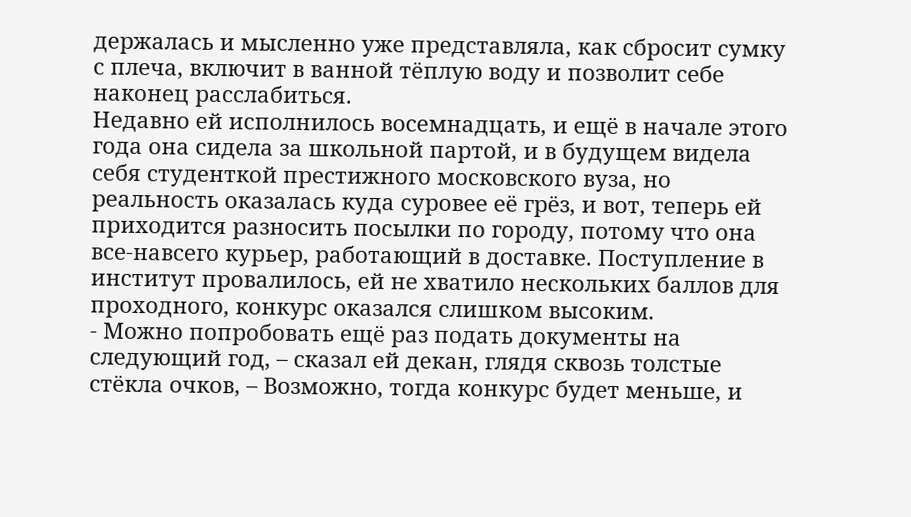держалась и мысленно уже представляла, как сбросит сумку с плеча, включит в ванной тёплую воду и позволит себе наконец расслабиться.
Недавно ей исполнилось восемнадцать, и ещё в начале этого года она сидела за школьной партой, и в будущем видела себя студенткой престижного московского вуза, но реальность оказалась куда суровее её грёз, и вот, теперь ей приходится разносить посылки по городу, потому что она все-навсего курьер, работающий в доставке. Поступление в институт провалилось, ей не хватило нескольких баллов для проходного, конкурс оказался слишком высоким.
- Можно попробовать ещё раз подать документы на следующий год, – сказал ей декан, глядя сквозь толстые стёкла очков, – Возможно, тогда конкурс будет меньше, и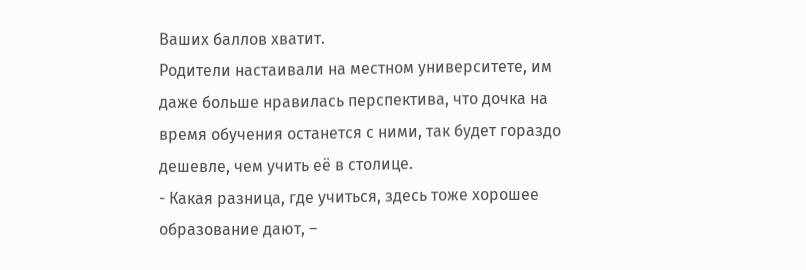Ваших баллов хватит.
Родители настаивали на местном университете, им даже больше нравилась перспектива, что дочка на время обучения останется с ними, так будет гораздо дешевле, чем учить её в столице.
- Какая разница, где учиться, здесь тоже хорошее образование дают, –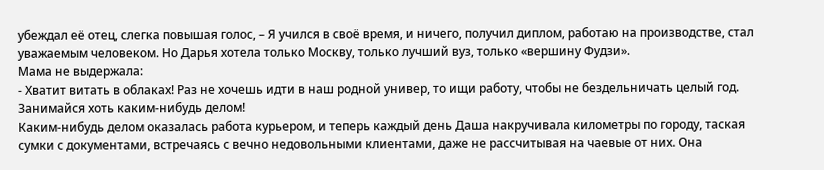убеждал её отец, слегка повышая голос, – Я учился в своё время, и ничего, получил диплом, работаю на производстве, стал уважаемым человеком. Но Дарья хотела только Москву, только лучший вуз, только «вершину Фудзи».
Мама не выдержала:
- Хватит витать в облаках! Раз не хочешь идти в наш родной универ, то ищи работу, чтобы не бездельничать целый год. Занимайся хоть каким‑нибудь делом!
Каким‑нибудь делом оказалась работа курьером, и теперь каждый день Даша накручивала километры по городу, таская сумки с документами, встречаясь с вечно недовольными клиентами, даже не рассчитывая на чаевые от них. Она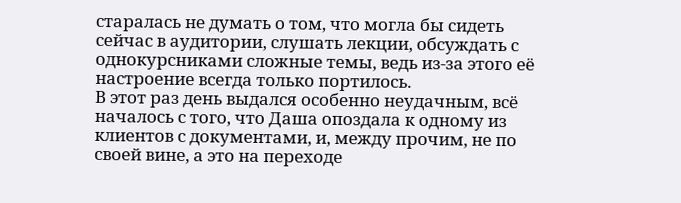старалась не думать о том, что могла бы сидеть сейчас в аудитории, слушать лекции, обсуждать с однокурсниками сложные темы, ведь из-за этого её настроение всегда только портилось.
В этот раз день выдался особенно неудачным, всё началось с того, что Даша опоздала к одному из клиентов с документами, и, между прочим, не по своей вине, а это на переходе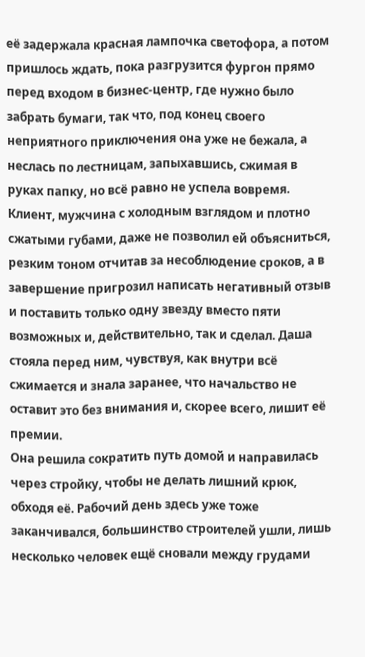её задержала красная лампочка светофора, а потом пришлось ждать, пока разгрузится фургон прямо перед входом в бизнес‑центр, где нужно было забрать бумаги, так что, под конец своего неприятного приключения она уже не бежала, а неслась по лестницам, запыхавшись, сжимая в руках папку, но всё равно не успела вовремя.
Клиент, мужчина с холодным взглядом и плотно сжатыми губами, даже не позволил ей объясниться, резким тоном отчитав за несоблюдение сроков, а в завершение пригрозил написать негативный отзыв и поставить только одну звезду вместо пяти возможных и, действительно, так и сделал. Даша стояла перед ним, чувствуя, как внутри всё сжимается и знала заранее, что начальство не оставит это без внимания и, скорее всего, лишит её премии.
Она решила сократить путь домой и направилась через стройку, чтобы не делать лишний крюк, обходя её. Рабочий день здесь уже тоже заканчивался, большинство строителей ушли, лишь несколько человек ещё сновали между грудами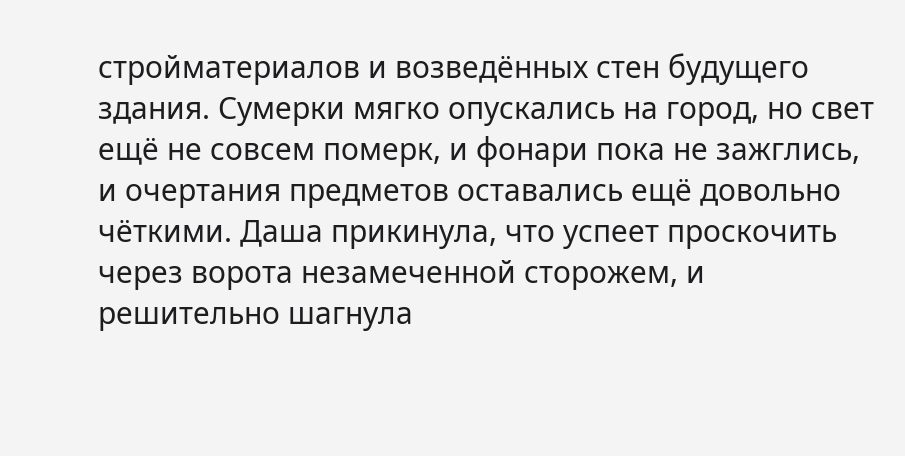стройматериалов и возведённых стен будущего здания. Сумерки мягко опускались на город, но свет ещё не совсем померк, и фонари пока не зажглись, и очертания предметов оставались ещё довольно чёткими. Даша прикинула, что успеет проскочить через ворота незамеченной сторожем, и решительно шагнула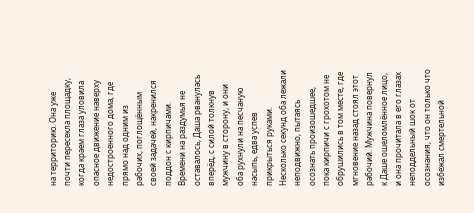на территорию. Она уже почти пересекла площадку, когда краем глаза уловила опасное движение наверху недостроенного дома, где прямо над одним из рабочих, поглощённым своей задачей, накренился поддон с кирпичами. Времени на раздумья не оставалось, Даша рванулась вперёд, с силой толкнув мужчину в сторону, и они оба рухнули на песчаную насыпь, едва успев прикрыться руками.
Несколько секунд оба лежали неподвижно, пытаясь осознать произошедшее, пока кирпичи с грохотом не обрушились в том месте, где мгновение назад стоял этот рабочий. Мужчина повернул к Даше ошеломлённое лицо, и она прочитала в его глазах неподдельный шок от осознания, что он только что избежал смертельной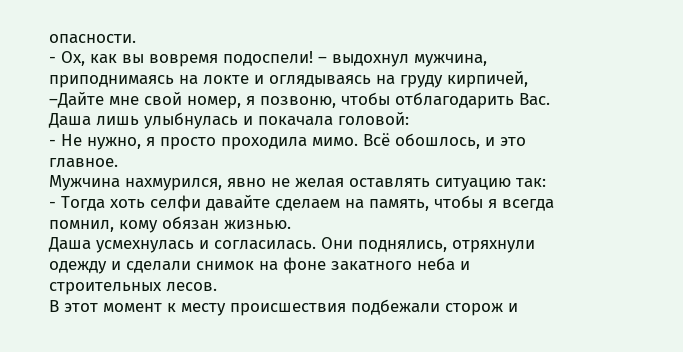опасности.
- Ох, как вы вовремя подоспели! – выдохнул мужчина, приподнимаясь на локте и оглядываясь на груду кирпичей, –Дайте мне свой номер, я позвоню, чтобы отблагодарить Вас.
Даша лишь улыбнулась и покачала головой:
- Не нужно, я просто проходила мимо. Всё обошлось, и это главное.
Мужчина нахмурился, явно не желая оставлять ситуацию так:
- Тогда хоть селфи давайте сделаем на память, чтобы я всегда помнил, кому обязан жизнью.
Даша усмехнулась и согласилась. Они поднялись, отряхнули одежду и сделали снимок на фоне закатного неба и строительных лесов.
В этот момент к месту происшествия подбежали сторож и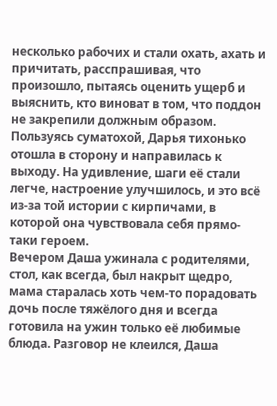несколько рабочих и стали охать, ахать и причитать, расспрашивая, что произошло, пытаясь оценить ущерб и выяснить, кто виноват в том, что поддон не закрепили должным образом. Пользуясь суматохой, Дарья тихонько отошла в сторону и направилась к выходу. На удивление, шаги её стали легче, настроение улучшилось, и это всё из-за той истории с кирпичами, в которой она чувствовала себя прямо-таки героем.
Вечером Даша ужинала с родителями, стол, как всегда, был накрыт щедро, мама старалась хоть чем‑то порадовать дочь после тяжёлого дня и всегда готовила на ужин только её любимые блюда. Разговор не клеился, Даша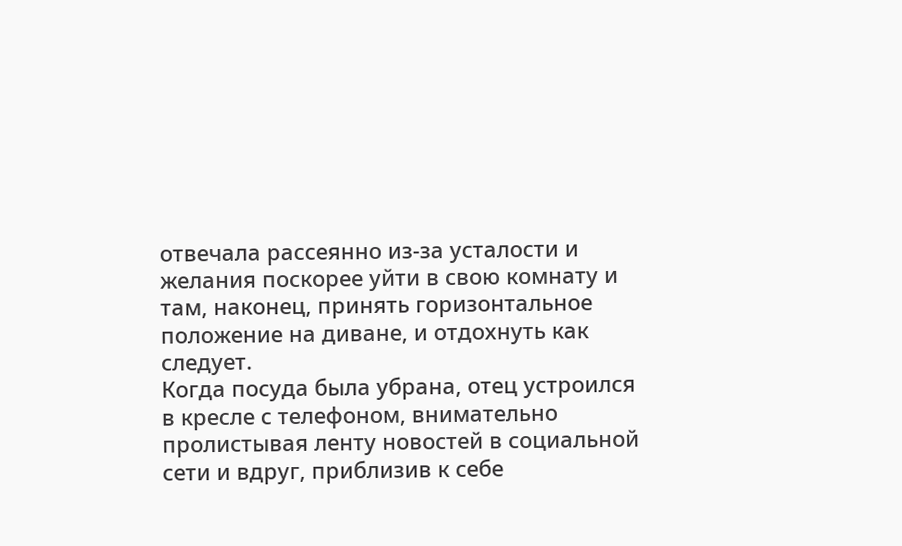отвечала рассеянно из-за усталости и желания поскорее уйти в свою комнату и там, наконец, принять горизонтальное положение на диване, и отдохнуть как следует.
Когда посуда была убрана, отец устроился в кресле с телефоном, внимательно пролистывая ленту новостей в социальной сети и вдруг, приблизив к себе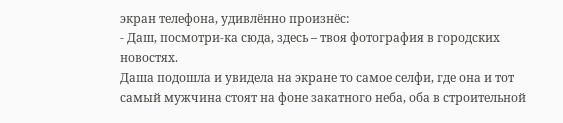экран телефона, удивлённо произнёс:
- Даш, посмотри‑ка сюда, здесь – твоя фотография в городских новостях.
Даша подошла и увидела на экране то самое селфи, где она и тот самый мужчина стоят на фоне закатного неба, оба в строительной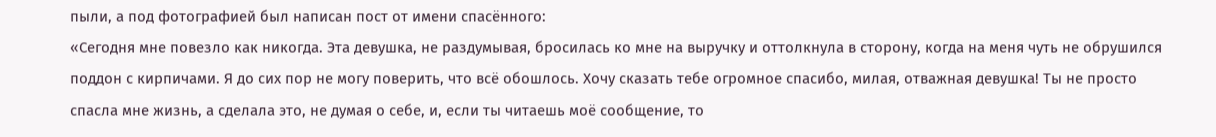пыли, а под фотографией был написан пост от имени спасённого:
«Сегодня мне повезло как никогда. Эта девушка, не раздумывая, бросилась ко мне на выручку и оттолкнула в сторону, когда на меня чуть не обрушился поддон с кирпичами. Я до сих пор не могу поверить, что всё обошлось. Хочу сказать тебе огромное спасибо, милая, отважная девушка! Ты не просто спасла мне жизнь, а сделала это, не думая о себе, и, если ты читаешь моё сообщение, то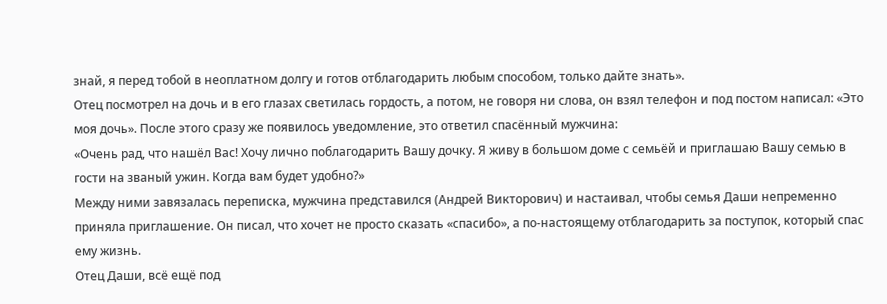знай, я перед тобой в неоплатном долгу и готов отблагодарить любым способом, только дайте знать».
Отец посмотрел на дочь и в его глазах светилась гордость, а потом, не говоря ни слова, он взял телефон и под постом написал: «Это моя дочь». После этого сразу же появилось уведомление, это ответил спасённый мужчина:
«Очень рад, что нашёл Вас! Хочу лично поблагодарить Вашу дочку. Я живу в большом доме с семьёй и приглашаю Вашу семью в гости на званый ужин. Когда вам будет удобно?»
Между ними завязалась переписка, мужчина представился (Андрей Викторович) и настаивал, чтобы семья Даши непременно приняла приглашение. Он писал, что хочет не просто сказать «спасибо», а по‑настоящему отблагодарить за поступок, который спас ему жизнь.
Отец Даши, всё ещё под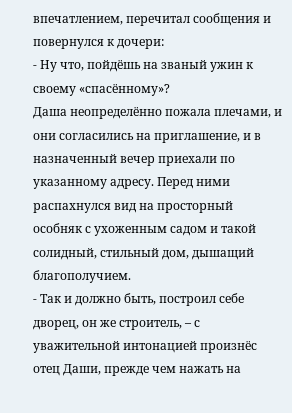впечатлением, перечитал сообщения и повернулся к дочери:
- Ну что, пойдёшь на званый ужин к своему «спасённому»?
Даша неопределённо пожала плечами, и они согласились на приглашение, и в назначенный вечер приехали по указанному адресу. Перед ними распахнулся вид на просторный особняк с ухоженным садом и такой солидный, стильный дом, дышащий благополучием.
- Так и должно быть, построил себе дворец, он же строитель, – с уважительной интонацией произнёс отец Даши, прежде чем нажать на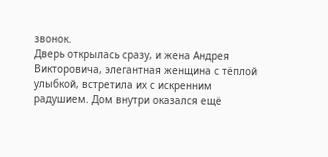звонок.
Дверь открылась сразу, и жена Андрея Викторовича, элегантная женщина с тёплой улыбкой, встретила их с искренним радушием. Дом внутри оказался ещё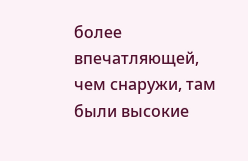более впечатляющей, чем снаружи, там были высокие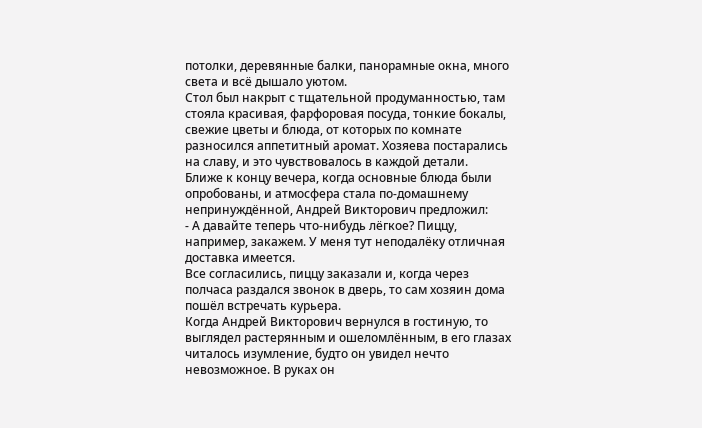потолки, деревянные балки, панорамные окна, много света и всё дышало уютом.
Стол был накрыт с тщательной продуманностью, там стояла красивая, фарфоровая посуда, тонкие бокалы, свежие цветы и блюда, от которых по комнате разносился аппетитный аромат. Хозяева постарались на славу, и это чувствовалось в каждой детали.
Ближе к концу вечера, когда основные блюда были опробованы, и атмосфера стала по‑домашнему непринуждённой, Андрей Викторович предложил:
- А давайте теперь что‑нибудь лёгкое? Пиццу, например, закажем. У меня тут неподалёку отличная доставка имеется.
Все согласились, пиццу заказали и, когда через полчаса раздался звонок в дверь, то сам хозяин дома пошёл встречать курьера.
Когда Андрей Викторович вернулся в гостиную, то выглядел растерянным и ошеломлённым, в его глазах читалось изумление, будто он увидел нечто невозможное. В руках он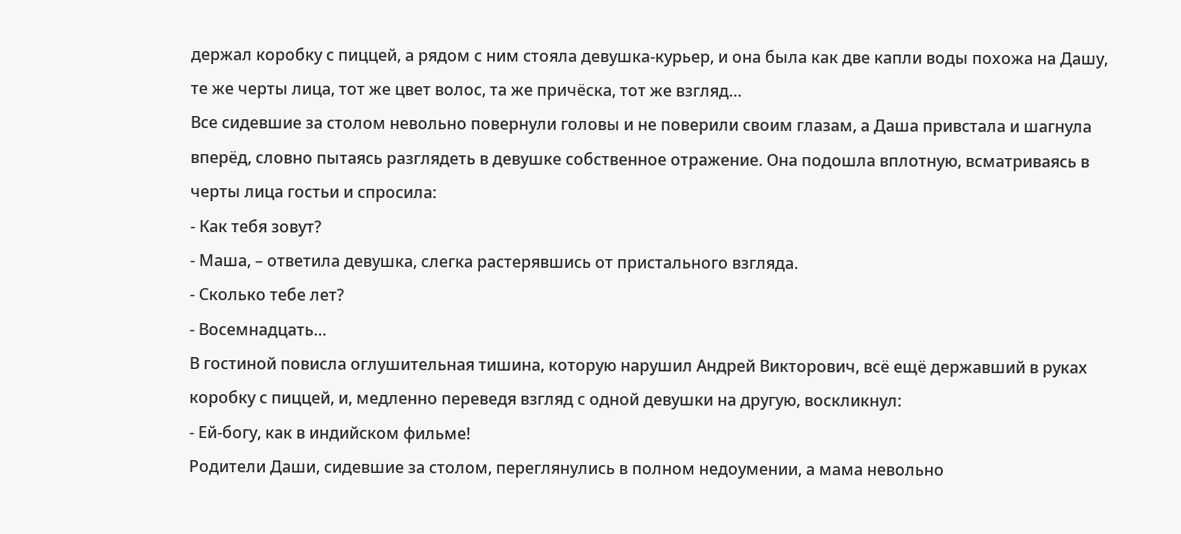держал коробку с пиццей, а рядом с ним стояла девушка‑курьер, и она была как две капли воды похожа на Дашу, те же черты лица, тот же цвет волос, та же причёска, тот же взгляд…
Все сидевшие за столом невольно повернули головы и не поверили своим глазам, а Даша привстала и шагнула вперёд, словно пытаясь разглядеть в девушке собственное отражение. Она подошла вплотную, всматриваясь в черты лица гостьи и спросила:
- Как тебя зовут?
- Маша, – ответила девушка, слегка растерявшись от пристального взгляда.
- Сколько тебе лет?
- Восемнадцать…
В гостиной повисла оглушительная тишина, которую нарушил Андрей Викторович, всё ещё державший в руках коробку с пиццей, и, медленно переведя взгляд с одной девушки на другую, воскликнул:
- Ей‑богу, как в индийском фильме!
Родители Даши, сидевшие за столом, переглянулись в полном недоумении, а мама невольно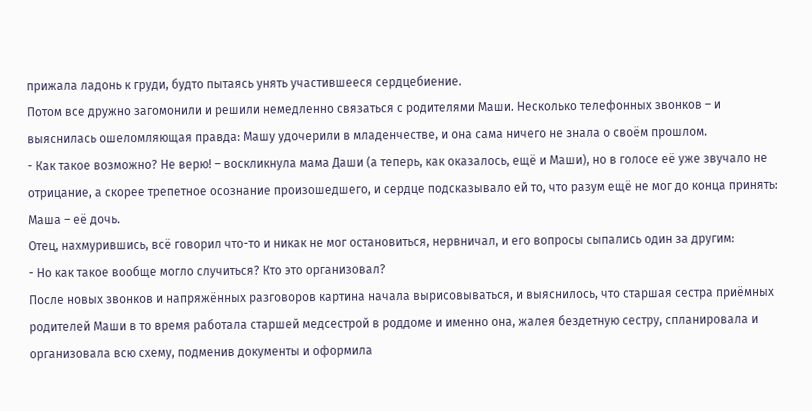прижала ладонь к груди, будто пытаясь унять участившееся сердцебиение.
Потом все дружно загомонили и решили немедленно связаться с родителями Маши. Несколько телефонных звонков – и выяснилась ошеломляющая правда: Машу удочерили в младенчестве, и она сама ничего не знала о своём прошлом.
- Как такое возможно? Не верю! – воскликнула мама Даши (а теперь, как оказалось, ещё и Маши), но в голосе её уже звучало не отрицание, а скорее трепетное осознание произошедшего, и сердце подсказывало ей то, что разум ещё не мог до конца принять: Маша – её дочь.
Отец, нахмурившись, всё говорил что-то и никак не мог остановиться, нервничал, и его вопросы сыпались один за другим:
- Но как такое вообще могло случиться? Кто это организовал?
После новых звонков и напряжённых разговоров картина начала вырисовываться, и выяснилось, что старшая сестра приёмных родителей Маши в то время работала старшей медсестрой в роддоме и именно она, жалея бездетную сестру, спланировала и организовала всю схему, подменив документы и оформила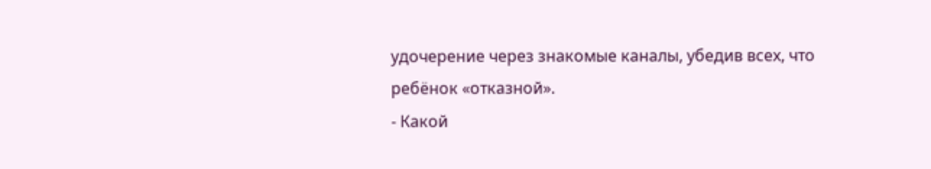удочерение через знакомые каналы, убедив всех, что ребёнок «отказной».
- Какой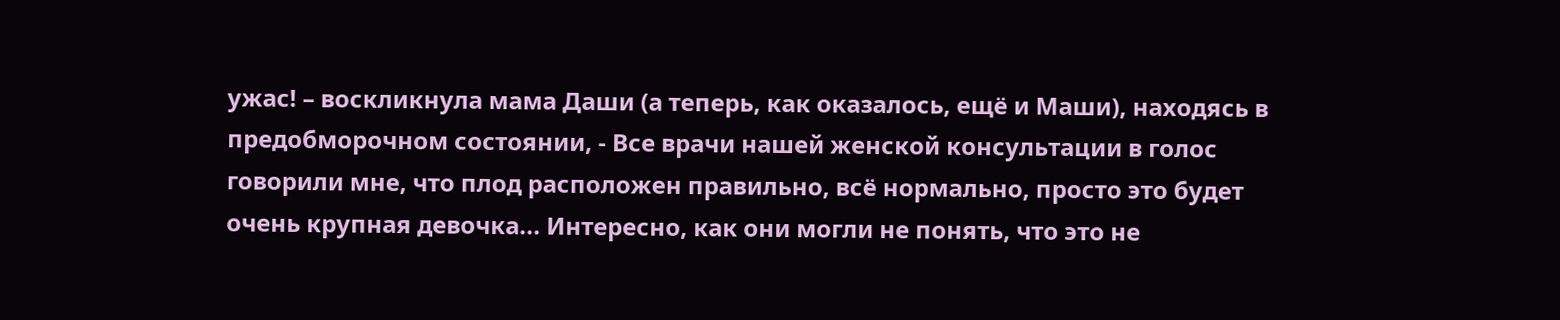ужас! – воскликнула мама Даши (а теперь, как оказалось, ещё и Маши), находясь в предобморочном состоянии, - Все врачи нашей женской консультации в голос говорили мне, что плод расположен правильно, всё нормально, просто это будет очень крупная девочка... Интересно, как они могли не понять, что это не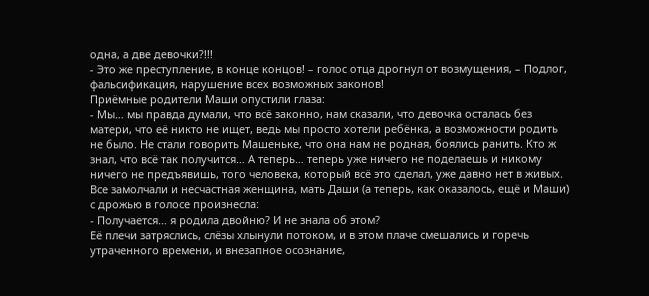одна, а две девочки?!!!
- Это же преступление, в конце концов! – голос отца дрогнул от возмущения, – Подлог, фальсификация, нарушение всех возможных законов!
Приёмные родители Маши опустили глаза:
- Мы… мы правда думали, что всё законно, нам сказали, что девочка осталась без матери, что её никто не ищет, ведь мы просто хотели ребёнка, а возможности родить не было. Не стали говорить Машеньке, что она нам не родная, боялись ранить. Кто ж знал, что всё так получится… А теперь… теперь уже ничего не поделаешь и никому ничего не предъявишь, того человека, который всё это сделал, уже давно нет в живых.
Все замолчали и несчастная женщина, мать Даши (а теперь, как оказалось, ещё и Маши) с дрожью в голосе произнесла:
- Получается… я родила двойню? И не знала об этом?
Её плечи затряслись, слёзы хлынули потоком, и в этом плаче смешались и горечь утраченного времени, и внезапное осознание,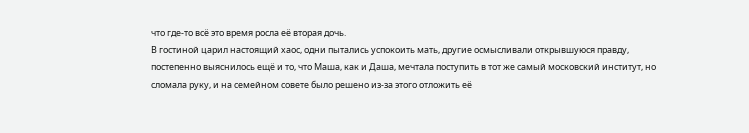что где‑то всё это время росла её вторая дочь.
В гостиной царил настоящий хаос, одни пытались успокоить мать, другие осмысливали открывшуюся правду, постепенно выяснилось ещё и то, что Маша, как и Даша, мечтала поступить в тот же самый московский институт, но сломала руку, и на семейном совете было решено из-за этого отложить её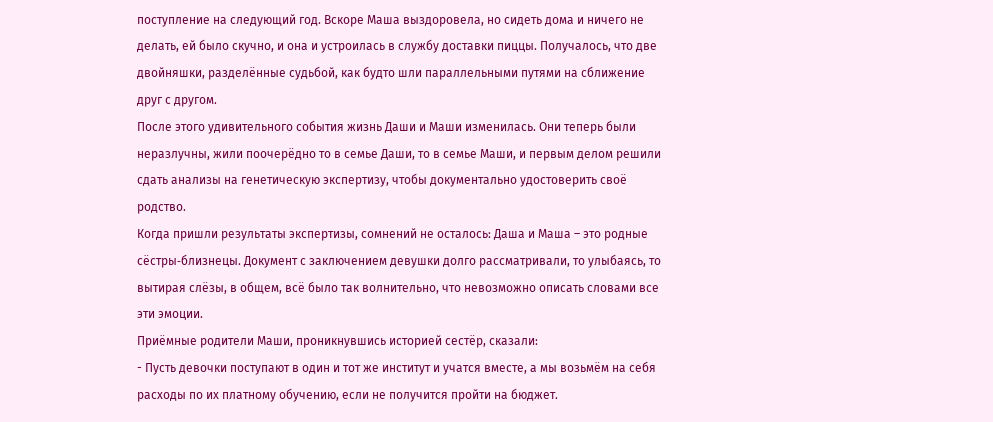поступление на следующий год. Вскоре Маша выздоровела, но сидеть дома и ничего не делать, ей было скучно, и она и устроилась в службу доставки пиццы. Получалось, что две двойняшки, разделённые судьбой, как будто шли параллельными путями на сближение друг с другом.
После этого удивительного события жизнь Даши и Маши изменилась. Они теперь были неразлучны, жили поочерёдно то в семье Даши, то в семье Маши, и первым делом решили сдать анализы на генетическую экспертизу, чтобы документально удостоверить своё родство.
Когда пришли результаты экспертизы, сомнений не осталось: Даша и Маша – это родные сёстры‑близнецы. Документ с заключением девушки долго рассматривали, то улыбаясь, то вытирая слёзы, в общем, всё было так волнительно, что невозможно описать словами все эти эмоции.
Приёмные родители Маши, проникнувшись историей сестёр, сказали:
- Пусть девочки поступают в один и тот же институт и учатся вместе, а мы возьмём на себя расходы по их платному обучению, если не получится пройти на бюджет.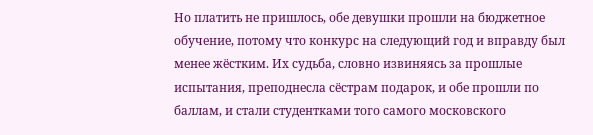Но платить не пришлось, обе девушки прошли на бюджетное обучение, потому что конкурс на следующий год и вправду был менее жёстким. Их судьба, словно извиняясь за прошлые испытания, преподнесла сёстрам подарок, и обе прошли по баллам, и стали студентками того самого московского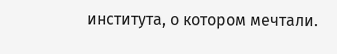института, о котором мечтали.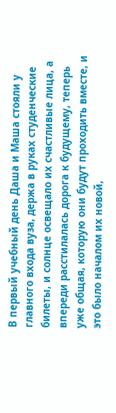В первый учебный день Даша и Маша стояли у главного входа вуза, держа в руках студенческие билеты, и солнце освещало их счастливые лица, а впереди расстилалась дорога к будущему, теперь уже общая, которую они будут проходить вместе, и это было началом их новой,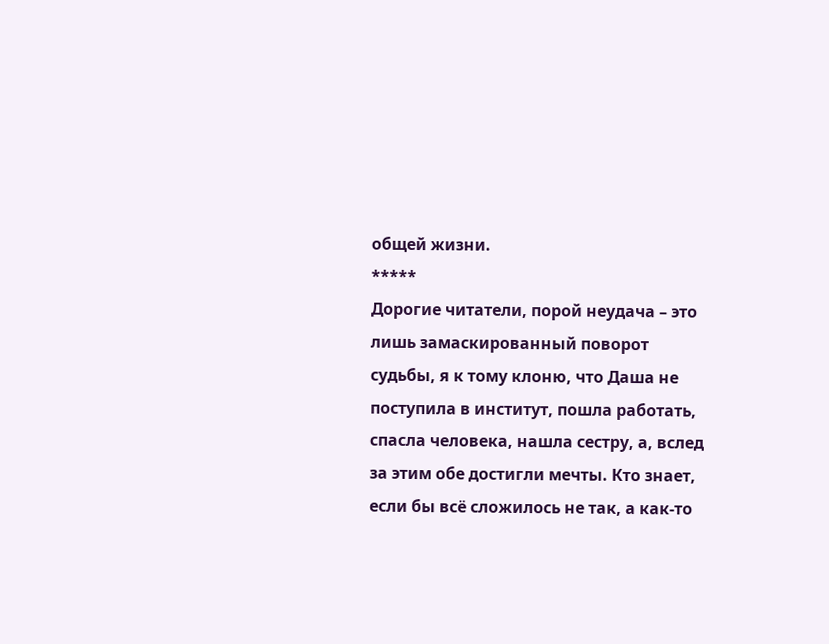общей жизни.
*****
Дорогие читатели, порой неудача – это лишь замаскированный поворот судьбы, я к тому клоню, что Даша не поступила в институт, пошла работать, спасла человека, нашла сестру, а, вслед за этим обе достигли мечты. Кто знает, если бы всё сложилось не так, а как-то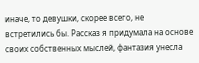иначе, то девушки, скорее всего, не встретились бы. Рассказ я придумала на основе своих собственных мыслей, фантазия унесла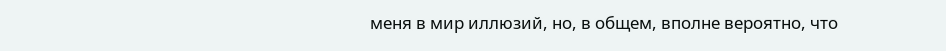меня в мир иллюзий, но, в общем, вполне вероятно, что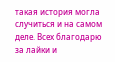такая история могла случиться и на самом деле. Всех благодарю за лайки и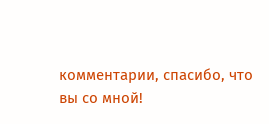комментарии, спасибо, что вы со мной!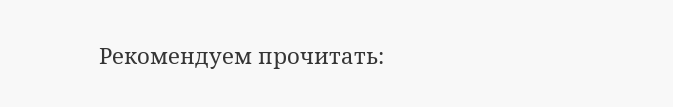Рекомендуем прочитать: